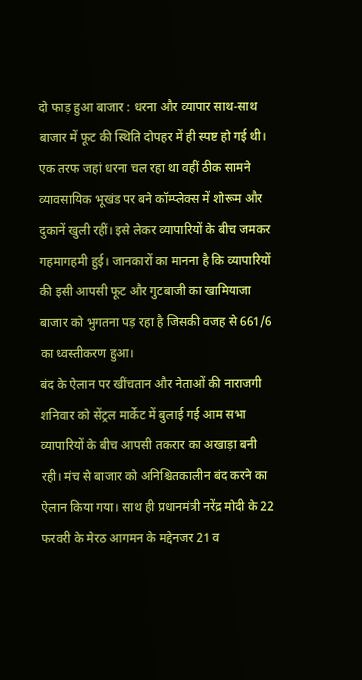दो फाड़ हुआ बाजार : धरना और व्यापार साथ-साथ
बाजार में फूट की स्थिति दोपहर में ही स्पष्ट हो गई थी। एक तरफ जहां धरना चल रहा था वहीं ठीक सामने व्यावसायिक भूखंड पर बने कॉम्प्लेक्स में शोरूम और दुकानें खुली रहीं। इसे लेकर व्यापारियों के बीच जमकर गहमागहमी हुई। जानकारों का मानना है कि व्यापारियों की इसी आपसी फूट और गुटबाजी का खामियाजा बाजार को भुगतना पड़ रहा है जिसकी वजह से 661/6 का ध्वस्तीकरण हुआ।
बंद के ऐलान पर खींचतान और नेताओं की नाराजगी
शनिवार को सेंट्रल मार्केट में बुलाई गई आम सभा व्यापारियों के बीच आपसी तकरार का अखाड़ा बनी रही। मंच से बाजार को अनिश्चितकालीन बंद करने का ऐलान किया गया। साथ ही प्रधानमंत्री नरेंद्र मोदी के 22 फरवरी के मेरठ आगमन के मद्देनजर 21 व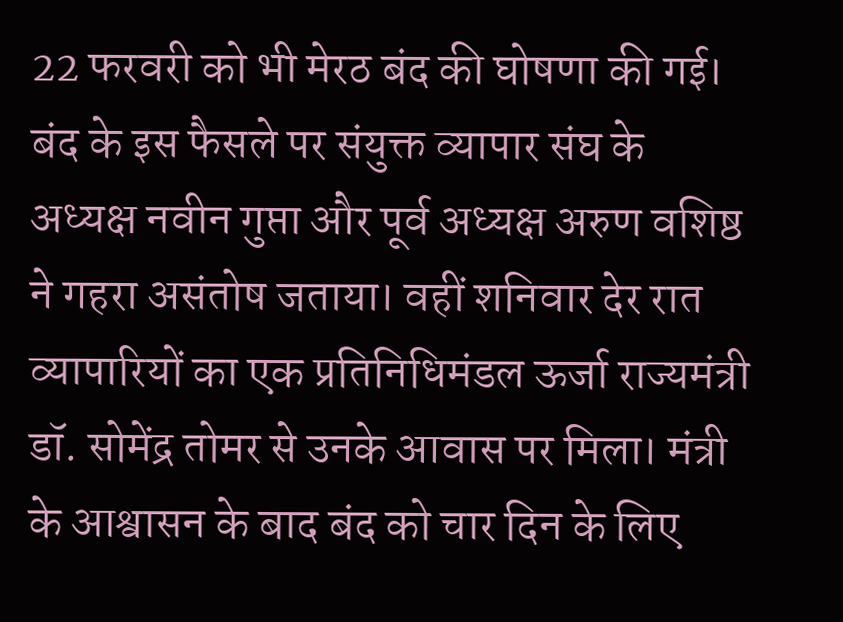22 फरवरी को भी मेरठ बंद की घोषणा की गई।
बंद के इस फैसले पर संयुक्त व्यापार संघ के अध्यक्ष नवीन गुप्ता और पूर्व अध्यक्ष अरुण वशिष्ठ ने गहरा असंतोष जताया। वहीं शनिवार देर रात व्यापारियों का एक प्रतिनिधिमंडल ऊर्जा राज्यमंत्री डॉ. सोमेंद्र तोमर से उनके आवास पर मिला। मंत्री के आश्वासन के बाद बंद को चार दिन के लिए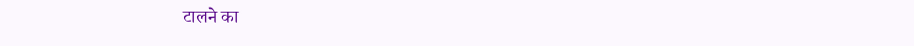टालने का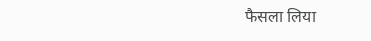फैसला लिया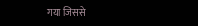गया जिससे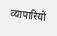व्यापारियों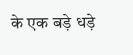के एक बड़े धड़े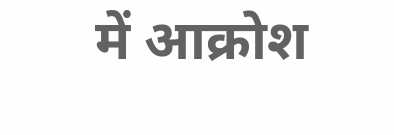में आक्रोश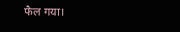फैल गया।